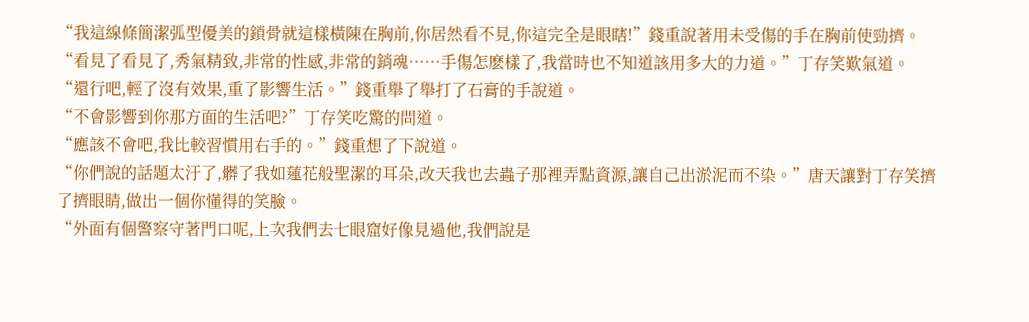“我這線條簡潔弧型優美的鎖骨就這樣橫陳在胸前,你居然看不見,你這完全是眼瞎!”錢重說著用未受傷的手在胸前使勁擠。
“看見了看見了,秀氣精致,非常的性感,非常的銷魂……手傷怎麽樣了,我當時也不知道該用多大的力道。”丁存笑歎氣道。
“還行吧,輕了沒有效果,重了影響生活。”錢重舉了舉打了石膏的手說道。
“不會影響到你那方面的生活吧?”丁存笑吃驚的問道。
“應該不會吧,我比較習慣用右手的。”錢重想了下說道。
“你們說的話題太汙了,髒了我如蓮花般聖潔的耳朵,改天我也去蟲子那裡弄點資源,讓自己出淤泥而不染。”唐天讓對丁存笑擠了擠眼睛,做出一個你懂得的笑臉。
“外面有個警察守著門口呢,上次我們去七眼窟好像見過他,我們說是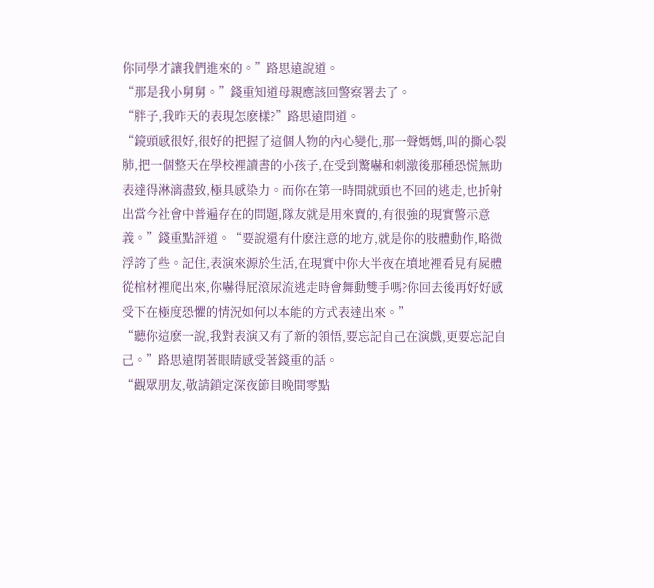你同學才讓我們進來的。”路思遠說道。
“那是我小舅舅。”錢重知道母親應該回警察署去了。
“胖子,我昨天的表現怎麽樣?”路思遠問道。
“鏡頭感很好,很好的把握了這個人物的內心變化,那一聲媽媽,叫的撕心裂肺,把一個整天在學校裡讀書的小孩子,在受到驚嚇和刺激後那種恐慌無助表達得淋漓盡致,極具感染力。而你在第一時間就頭也不回的逃走,也折射出當今社會中普遍存在的問題,隊友就是用來賣的,有很強的現實警示意義。”錢重點評道。“要說還有什麽注意的地方,就是你的肢體動作,略微浮誇了些。記住,表演來源於生活,在現實中你大半夜在墳地裡看見有屍體從棺材裡爬出來,你嚇得屁滾尿流逃走時會舞動雙手嗎?你回去後再好好感受下在極度恐懼的情況如何以本能的方式表達出來。”
“聽你這麽一說,我對表演又有了新的領悟,要忘記自己在演戲,更要忘記自己。”路思遠閉著眼睛感受著錢重的話。
“觀眾朋友,敬請鎖定深夜節目晚間零點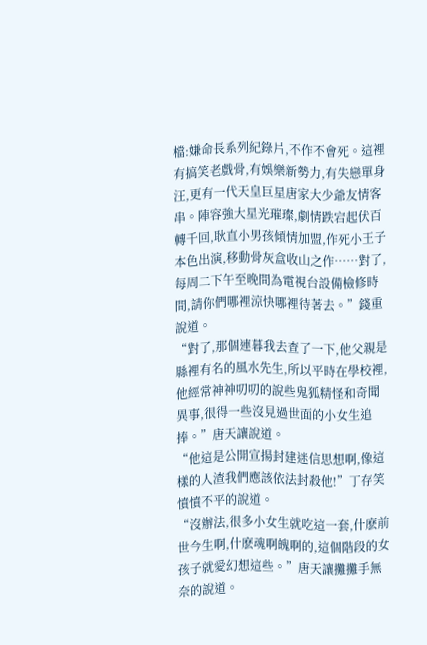檔:嫌命長系列紀錄片,不作不會死。這裡有搞笑老戲骨,有娛樂新勢力,有失戀單身汪,更有一代天皇巨星唐家大少爺友情客串。陣容強大星光璀璨,劇情跌宕起伏百轉千回,耿直小男孩傾情加盟,作死小王子本色出演,移動骨灰盒收山之作……對了,每周二下午至晚間為電視台設備檢修時間,請你們哪裡涼快哪裡待著去。”錢重說道。
“對了,那個連暮我去查了一下,他父親是縣裡有名的風水先生,所以平時在學校裡,他經常神神叨叨的說些鬼狐精怪和奇聞異事,很得一些沒見過世面的小女生追捧。”唐天讓說道。
“他這是公開宣揚封建迷信思想啊,像這樣的人渣我們應該依法封殺他!”丁存笑憤憤不平的說道。
“沒辦法,很多小女生就吃這一套,什麽前世今生啊,什麽魂啊魄啊的,這個階段的女孩子就愛幻想這些。”唐天讓攤攤手無奈的說道。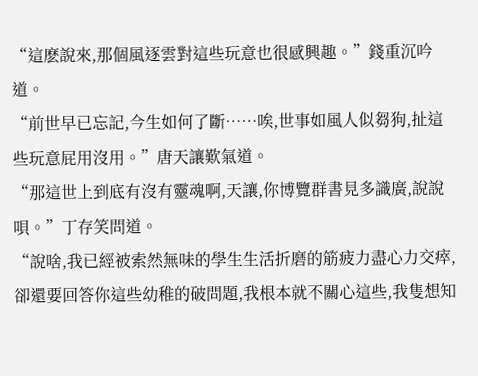“這麽說來,那個風逐雲對這些玩意也很感興趣。”錢重沉吟道。
“前世早已忘記,今生如何了斷……唉,世事如風人似芻狗,扯這些玩意屁用沒用。”唐天讓歎氣道。
“那這世上到底有沒有靈魂啊,天讓,你博覽群書見多識廣,說說唄。”丁存笑問道。
“說啥,我已經被索然無味的學生生活折磨的筋疲力盡心力交瘁,卻還要回答你這些幼稚的破問題,我根本就不關心這些,我隻想知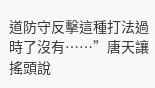道防守反擊這種打法過時了沒有……”唐天讓搖頭說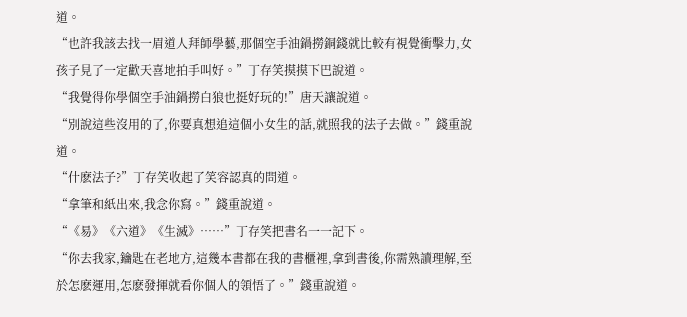道。
“也許我該去找一眉道人拜師學藝,那個空手油鍋撈銅錢就比較有視覺衝擊力,女孩子見了一定歡天喜地拍手叫好。”丁存笑摸摸下巴說道。
“我覺得你學個空手油鍋撈白狼也挺好玩的!”唐天讓說道。
“別說這些沒用的了,你要真想追這個小女生的話,就照我的法子去做。”錢重說道。
“什麽法子?”丁存笑收起了笑容認真的問道。
“拿筆和紙出來,我念你寫。”錢重說道。
“《易》《六道》《生滅》……”丁存笑把書名一一記下。
“你去我家,鑰匙在老地方,這幾本書都在我的書櫃裡,拿到書後,你需熟讀理解,至於怎麽運用,怎麽發揮就看你個人的領悟了。”錢重說道。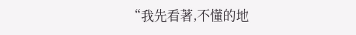“我先看著,不懂的地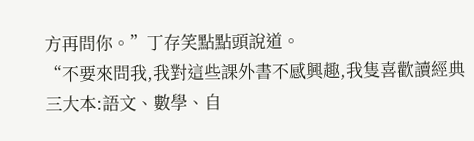方再問你。”丁存笑點點頭說道。
“不要來問我,我對這些課外書不感興趣,我隻喜歡讀經典三大本:語文、數學、自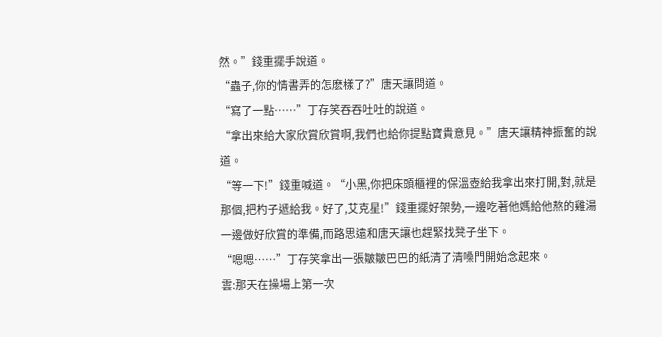然。”錢重擺手說道。
“蟲子,你的情書弄的怎麽樣了?”唐天讓問道。
“寫了一點……”丁存笑吞吞吐吐的說道。
“拿出來給大家欣賞欣賞啊,我們也給你提點寶貴意見。”唐天讓精神振奮的說道。
“等一下!”錢重喊道。“小黑,你把床頭櫃裡的保溫壺給我拿出來打開,對,就是那個,把杓子遞給我。好了,艾克星!”錢重擺好架勢,一邊吃著他媽給他熬的雞湯一邊做好欣賞的準備,而路思遠和唐天讓也趕緊找凳子坐下。
“嗯嗯……”丁存笑拿出一張皺皺巴巴的紙清了清嗓門開始念起來。
雲:那天在操場上第一次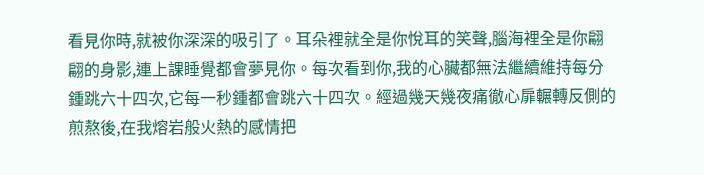看見你時,就被你深深的吸引了。耳朵裡就全是你悅耳的笑聲,腦海裡全是你翩翩的身影,連上課睡覺都會夢見你。每次看到你,我的心臟都無法繼續維持每分鍾跳六十四次,它每一秒鍾都會跳六十四次。經過幾天幾夜痛徹心扉輾轉反側的煎熬後,在我熔岩般火熱的感情把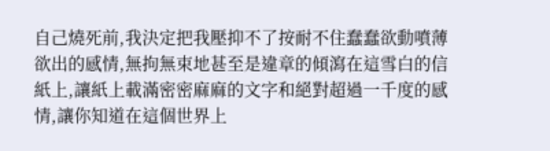自己燒死前,我決定把我壓抑不了按耐不住蠢蠢欲動噴薄欲出的感情,無拘無束地甚至是違章的傾瀉在這雪白的信紙上,讓紙上載滿密密麻麻的文字和絕對超過一千度的感情,讓你知道在這個世界上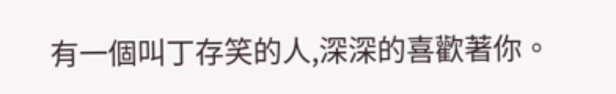有一個叫丁存笑的人,深深的喜歡著你。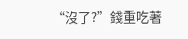“沒了?”錢重吃著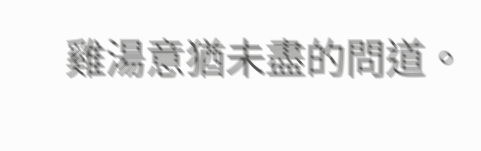雞湯意猶未盡的問道。